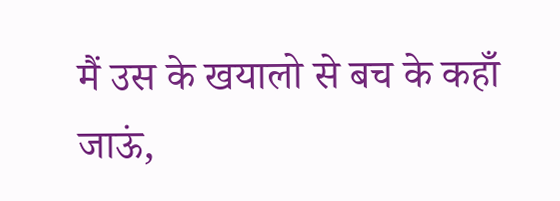मैं उस के खयालो से बच के कहाँ जाऊं,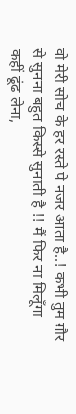वो मेरी सोच के हर रस्ते पे नजर आता है..! कभी तुम ग़ौर से सुनना बहुत किस्से सुनाती है !! मैं फिर ना मिलूँगा कहीं ढूंढ लेना,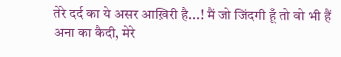तेरे दर्द का ये असर आख़िरी है...! मैं जो जिंदगी हूँ तो वो भी हैं अना का कैदी, मेरे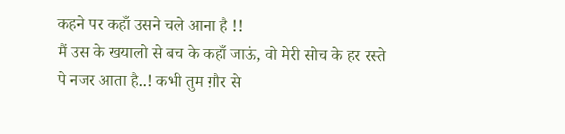कहने पर कहाँ उसने चले आना है !!
मैं उस के खयालो से बच के कहाँ जाऊं, वो मेरी सोच के हर रस्ते पे नजर आता है..! कभी तुम ग़ौर से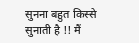सुनना बहुत किस्से सुनाती है !! मैं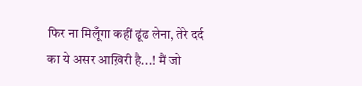फिर ना मिलूँगा कहीं ढूंढ लेना, तेरे दर्द का ये असर आख़िरी है...! मैं जो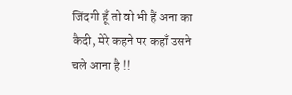जिंदगी हूँ तो वो भी हैं अना का कैदी, मेरे कहने पर कहाँ उसने चले आना है !!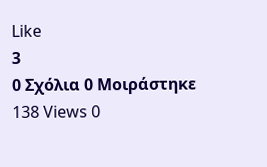Like
3
0 Σχόλια 0 Μοιράστηκε 138 Views 0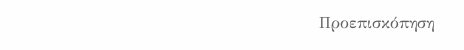Προεπισκόπηση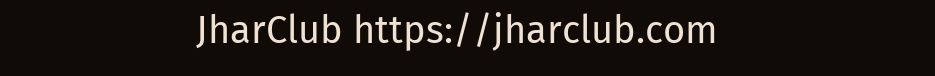JharClub https://jharclub.com